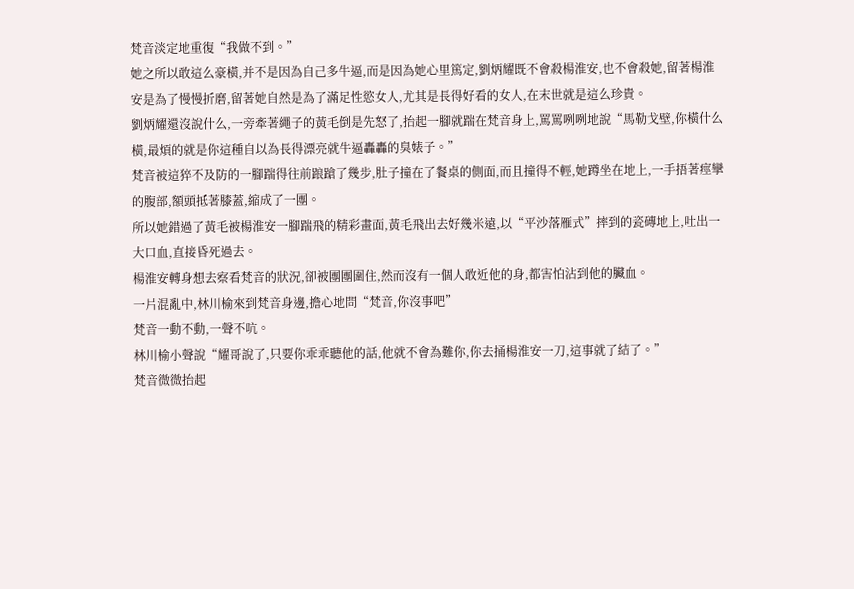梵音淡定地重復“我做不到。”
她之所以敢這么豪橫,并不是因為自己多牛逼,而是因為她心里篤定,劉炳耀既不會殺楊淮安,也不會殺她,留著楊淮安是為了慢慢折磨,留著她自然是為了滿足性慾女人,尤其是長得好看的女人,在末世就是這么珍貴。
劉炳耀還沒說什么,一旁牽著繩子的黃毛倒是先怒了,抬起一腳就踹在梵音身上,罵罵咧咧地說“馬勒戈壁,你橫什么橫,最煩的就是你這種自以為長得漂亮就牛逼轟轟的臭婊子。”
梵音被這猝不及防的一腳踹得往前踉蹌了幾步,肚子撞在了餐桌的側面,而且撞得不輕,她蹲坐在地上,一手捂著痙攣的腹部,額頭抵著膝蓋,縮成了一團。
所以她錯過了黃毛被楊淮安一腳踹飛的精彩畫面,黃毛飛出去好幾米遠,以“平沙落雁式”摔到的瓷磚地上,吐出一大口血,直接昏死過去。
楊淮安轉身想去察看梵音的狀況,卻被團團圍住,然而沒有一個人敢近他的身,都害怕沾到他的臟血。
一片混亂中,林川榆來到梵音身邊,擔心地問“梵音,你沒事吧”
梵音一動不動,一聲不吭。
林川榆小聲說“耀哥說了,只要你乖乖聽他的話,他就不會為難你,你去捅楊淮安一刀,這事就了結了。”
梵音微微抬起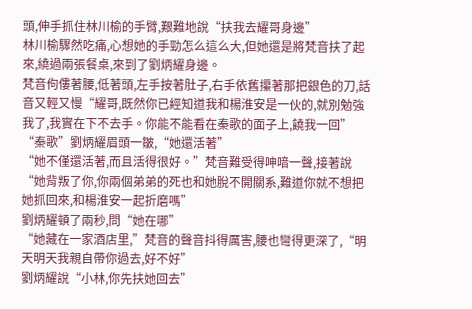頭,伸手抓住林川榆的手臂,艱難地說“扶我去耀哥身邊”
林川榆驟然吃痛,心想她的手勁怎么這么大,但她還是將梵音扶了起來,繞過兩張餐桌,來到了劉炳耀身邊。
梵音佝僂著腰,低著頭,左手按著肚子,右手依舊攥著那把銀色的刀,話音又輕又慢“耀哥,既然你已經知道我和楊淮安是一伙的,就別勉強我了,我實在下不去手。你能不能看在秦歌的面子上,饒我一回”
“秦歌”劉炳耀眉頭一皺,“她還活著”
“她不僅還活著,而且活得很好。”梵音難受得呻喑一聲,接著說“她背叛了你,你兩個弟弟的死也和她脫不開關系,難道你就不想把她抓回來,和楊淮安一起折磨嗎”
劉炳耀頓了兩秒,問“她在哪”
“她藏在一家酒店里,”梵音的聲音抖得厲害,腰也彎得更深了,“明天明天我親自帶你過去,好不好”
劉炳耀說“小林,你先扶她回去”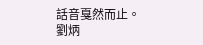話音戛然而止。
劉炳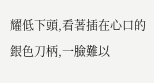耀低下頭,看著插在心口的銀色刀柄,一臉難以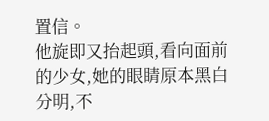置信。
他旋即又抬起頭,看向面前的少女,她的眼睛原本黑白分明,不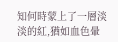知何時蒙上了一層淡淡的紅,猶如血色暈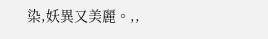染,妖異又美麗。,,